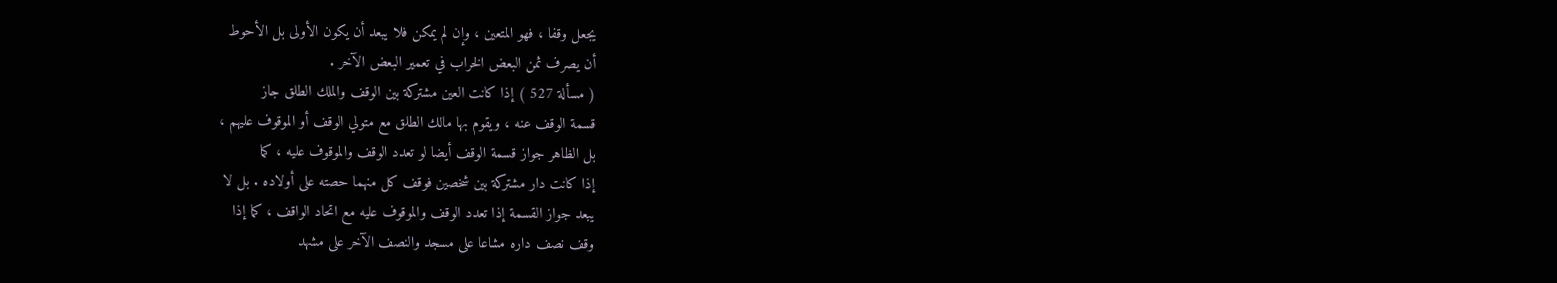يجعل وقفا ، فهو المتعين ، وإن لم يمكن فلا يبعد أن يكون الأولى بل الأحوط
أن يصرف ثمن البعض الخراب في تعمير البعض الآخر .
( مسألة 527 ) إذا كانت العين مشتركة بين الوقف والملك الطلق جاز
قسمة الوقف عنه ، ويقوم بها مالك الطلق مع متولي الوقف أو الموقوف عليهم ،
بل الظاهر جواز قسمة الوقف أيضا لو تعدد الوقف والموقوف عليه ، كما
إذا كانت دار مشتركة بين شخصين فوقف كل منهما حصته على أولاده . بل لا
يبعد جواز القسمة إذا تعدد الوقف والموقوف عليه مع اتحاد الواقف ، كما إذا
وقف نصف داره مشاعا على مسجد والنصف الآخر على مشهد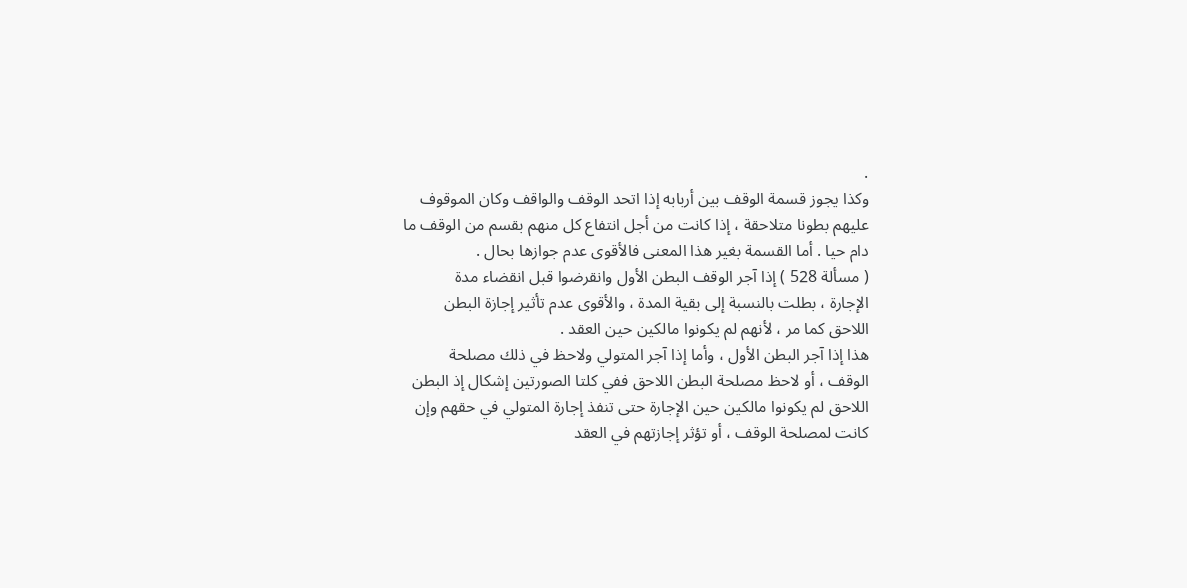.
وكذا يجوز قسمة الوقف بين أربابه إذا اتحد الوقف والواقف وكان الموقوف
عليهم بطونا متلاحقة ، إذا كانت من أجل انتفاع كل منهم بقسم من الوقف ما
دام حيا . أما القسمة بغير هذا المعنى فالأقوى عدم جوازها بحال .
( مسألة 528 ) إذا آجر الوقف البطن الأول وانقرضوا قبل انقضاء مدة
الإجارة ، بطلت بالنسبة إلى بقية المدة ، والأقوى عدم تأثير إجازة البطن
اللاحق كما مر ، لأنهم لم يكونوا مالكين حين العقد .
هذا إذا آجر البطن الأول ، وأما إذا آجر المتولي ولاحظ في ذلك مصلحة
الوقف ، أو لاحظ مصلحة البطن اللاحق ففي كلتا الصورتين إشكال إذ البطن
اللاحق لم يكونوا مالكين حين الإجارة حتى تنفذ إجارة المتولي في حقهم وإن
كانت لمصلحة الوقف ، أو تؤثر إجازتهم في العقد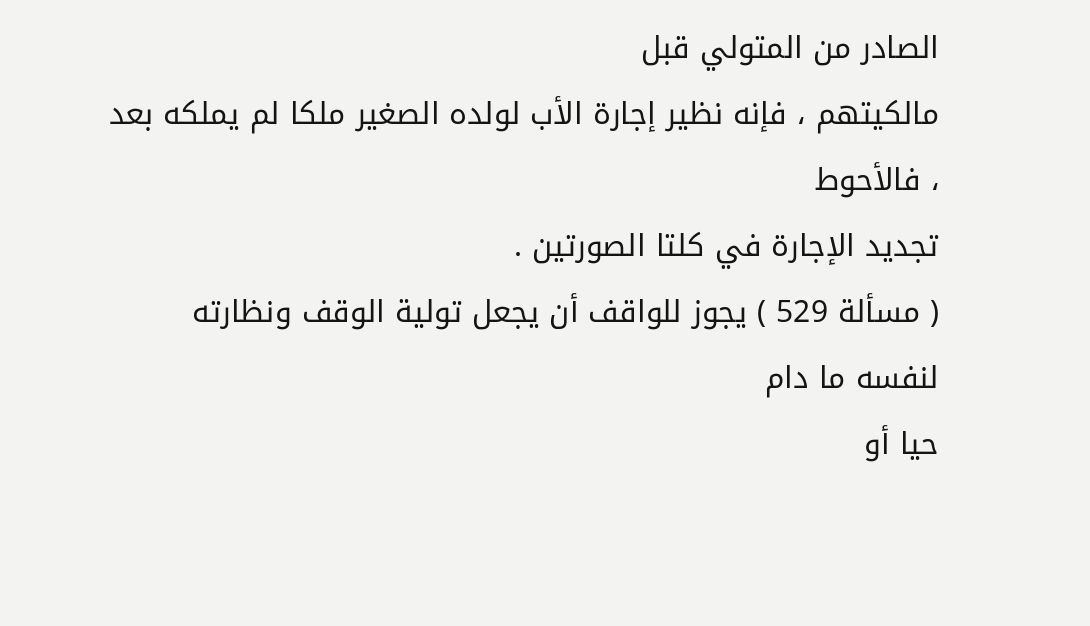الصادر من المتولي قبل
مالكيتهم ، فإنه نظير إجارة الأب لولده الصغير ملكا لم يملكه بعد ، فالأحوط
تجديد الإجارة في كلتا الصورتين .
( مسألة 529 ) يجوز للواقف أن يجعل تولية الوقف ونظارته لنفسه ما دام
حيا أو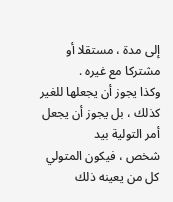إلى مدة ، مستقلا أو مشتركا مع غيره .
وكذا يجوز أن يجعلها للغير كذلك ، بل يجوز أن يجعل أمر التولية بيد
شخص ، فيكون المتولي كل من يعينه ذلك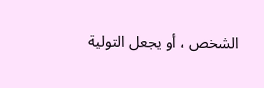الشخص ، أو يجعل التولية